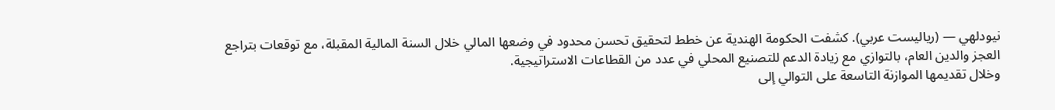نيودلهي — (رياليست عربي). كشفت الحكومة الهندية عن خطط لتحقيق تحسن محدود في وضعها المالي خلال السنة المالية المقبلة، مع توقعات بتراجع العجز والدين العام، بالتوازي مع زيادة الدعم للتصنيع المحلي في عدد من القطاعات الاستراتيجية.
وخلال تقديمها الموازنة التاسعة على التوالي إلى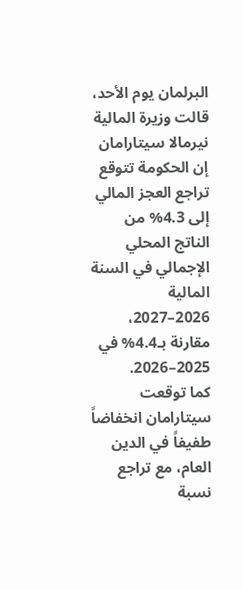البرلمان يوم الأحد، قالت وزيرة المالية نيرمالا سيتارامان إن الحكومة تتوقع تراجع العجز المالي إلى 4.3% من الناتج المحلي الإجمالي في السنة المالية 2026–2027، مقارنة بـ4.4% في 2025–2026.
كما توقعت سيتارامان انخفاضاً طفيفاً في الدين العام، مع تراجع نسبة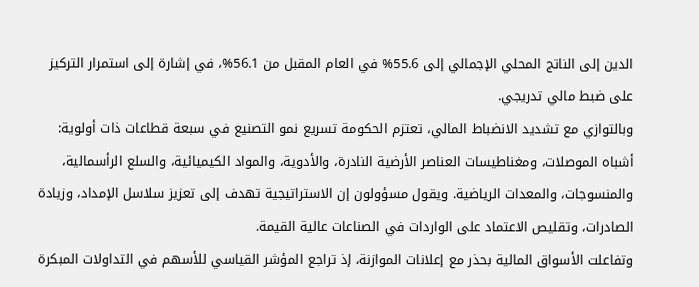الدين إلى الناتج المحلي الإجمالي إلى 55.6% في العام المقبل من 56.1%، في إشارة إلى استمرار التركيز على ضبط مالي تدريجي.
وبالتوازي مع تشديد الانضباط المالي، تعتزم الحكومة تسريع نمو التصنيع في سبعة قطاعات ذات أولوية: أشباه الموصلات، ومغناطيسات العناصر الأرضية النادرة، والأدوية، والمواد الكيميائية، والسلع الرأسمالية، والمنسوجات، والمعدات الرياضية. ويقول مسؤولون إن الاستراتيجية تهدف إلى تعزيز سلاسل الإمداد، وزيادة الصادرات، وتقليص الاعتماد على الواردات في الصناعات عالية القيمة.
وتفاعلت الأسواق المالية بحذر مع إعلانات الموازنة، إذ تراجع المؤشر القياسي للأسهم في التداولات المبكرة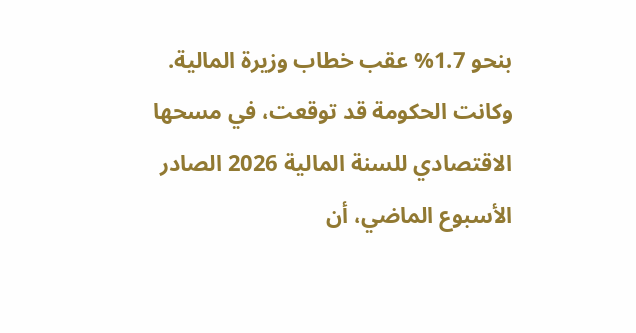بنحو 1.7% عقب خطاب وزيرة المالية.
وكانت الحكومة قد توقعت، في مسحها الاقتصادي للسنة المالية 2026 الصادر الأسبوع الماضي، أن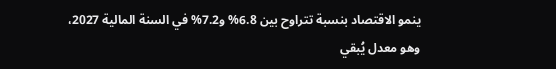ينمو الاقتصاد بنسبة تتراوح بين 6.8% و7.2% في السنة المالية 2027، وهو معدل يُبقي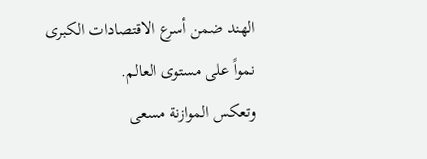الهند ضمن أسرع الاقتصادات الكبرى نمواً على مستوى العالم.
وتعكس الموازنة مسعى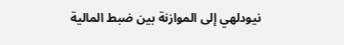نيودلهي إلى الموازنة بين ضبط المالية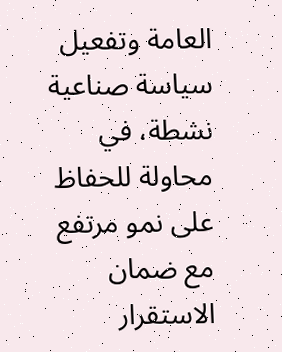العامة وتفعيل سياسة صناعية نشطة، في محاولة للحفاظ على نمو مرتفع مع ضمان الاستقرار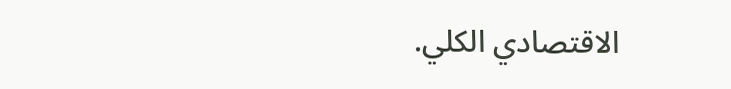الاقتصادي الكلي.